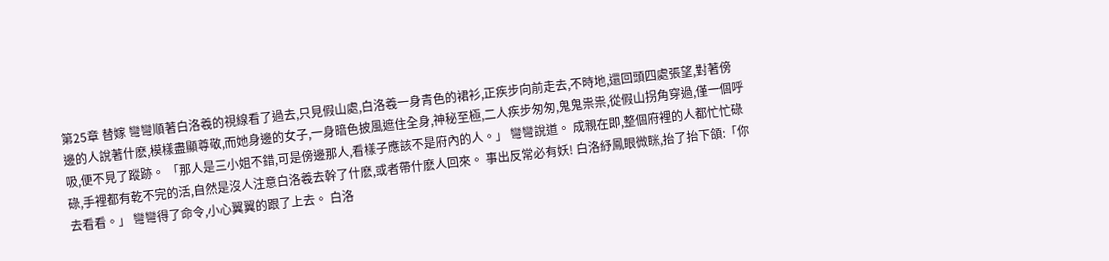第25章 替嫁 彎彎順著白洛羲的視線看了過去,只見假山處,白洛羲一身青色的裙衫,正疾步向前走去,不時地,還回頭四處張望,對著傍邊的人說著什麽,模樣盡顯尊敬,而她身邊的女子,一身暗色披風遮住全身,神秘至極,二人疾步匆匆,鬼鬼祟祟,從假山拐角穿過,僅一個呼吸,便不見了蹤跡。 「那人是三小姐不錯,可是傍邊那人,看樣子應該不是府內的人。」 彎彎說道。 成親在即,整個府裡的人都忙忙碌碌,手裡都有乾不完的活,自然是沒人注意白洛羲去幹了什麽,或者帶什麽人回來。 事出反常必有妖! 白洛紓鳳眼微眯,抬了抬下頜:「你去看看。」 彎彎得了命令,小心翼翼的跟了上去。 白洛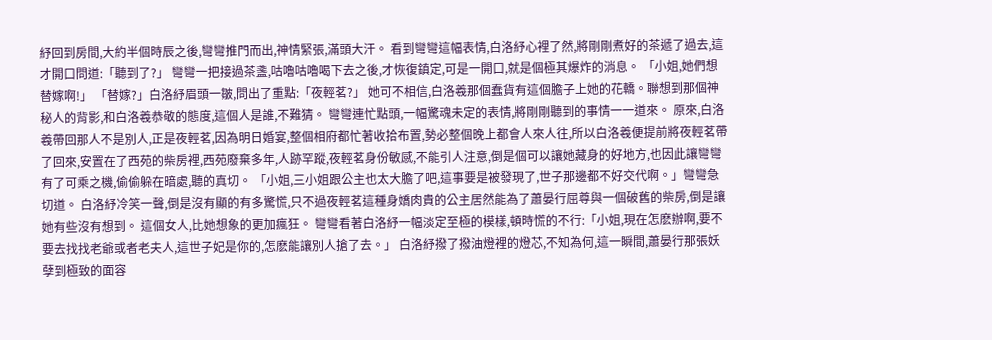紓回到房間,大約半個時辰之後,彎彎推門而出,神情緊張,滿頭大汗。 看到彎彎這幅表情,白洛紓心裡了然,將剛剛煮好的茶遞了過去,這才開口問道:「聽到了?」 彎彎一把接過茶盞,咕嚕咕嚕喝下去之後,才恢復鎮定,可是一開口,就是個極其爆炸的消息。 「小姐,她們想替嫁啊!」 「替嫁?」白洛紓眉頭一皺,問出了重點:「夜輕茗?」 她可不相信,白洛羲那個蠢貨有這個膽子上她的花轎。聯想到那個神秘人的背影,和白洛羲恭敬的態度,這個人是誰,不難猜。 彎彎連忙點頭,一幅驚魂未定的表情,將剛剛聽到的事情一一道來。 原來,白洛羲帶回那人不是別人,正是夜輕茗,因為明日婚宴,整個相府都忙著收拾布置,勢必整個晚上都會人來人往,所以白洛羲便提前將夜輕茗帶了回來,安置在了西苑的柴房裡,西苑廢棄多年,人跡罕蹤,夜輕茗身份敏感,不能引人注意,倒是個可以讓她藏身的好地方,也因此讓彎彎有了可乘之機,偷偷躲在暗處,聽的真切。 「小姐,三小姐跟公主也太大膽了吧,這事要是被發現了,世子那邊都不好交代啊。」彎彎急切道。 白洛紓冷笑一聲,倒是沒有顯的有多驚慌,只不過夜輕茗這種身嬌肉貴的公主居然能為了蕭晏行屈尊與一個破舊的柴房,倒是讓她有些沒有想到。 這個女人,比她想象的更加瘋狂。 彎彎看著白洛紓一幅淡定至極的模樣,頓時慌的不行:「小姐,現在怎麽辦啊,要不要去找找老爺或者老夫人,這世子妃是你的,怎麽能讓別人搶了去。」 白洛紓撥了撥油燈裡的燈芯,不知為何,這一瞬間,蕭晏行那張妖孽到極致的面容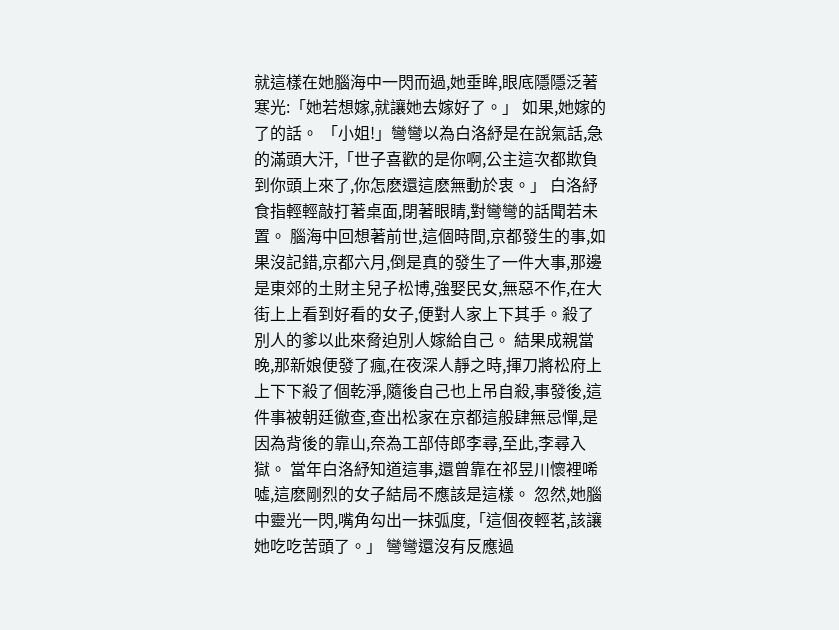就這樣在她腦海中一閃而過,她垂眸,眼底隱隱泛著寒光:「她若想嫁,就讓她去嫁好了。」 如果,她嫁的了的話。 「小姐!」彎彎以為白洛紓是在說氣話,急的滿頭大汗,「世子喜歡的是你啊,公主這次都欺負到你頭上來了,你怎麽還這麽無動於衷。」 白洛紓食指輕輕敲打著桌面,閉著眼睛,對彎彎的話聞若未置。 腦海中回想著前世,這個時間,京都發生的事,如果沒記錯,京都六月,倒是真的發生了一件大事,那邊是東郊的土財主兒子松博,強娶民女,無惡不作,在大街上上看到好看的女子,便對人家上下其手。殺了別人的爹以此來脅迫別人嫁給自己。 結果成親當晚,那新娘便發了瘋,在夜深人靜之時,揮刀將松府上上下下殺了個乾淨,隨後自己也上吊自殺,事發後,這件事被朝廷徹查,查出松家在京都這般肆無忌憚,是因為背後的靠山,奈為工部侍郎李尋,至此,李尋入獄。 當年白洛紓知道這事,還曾靠在祁昱川懷裡唏噓,這麽剛烈的女子結局不應該是這樣。 忽然,她腦中靈光一閃,嘴角勾出一抹弧度,「這個夜輕茗,該讓她吃吃苦頭了。」 彎彎還沒有反應過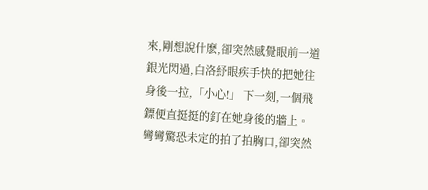來,剛想說什麽,卻突然感覺眼前一道銀光閃過,白洛紓眼疾手快的把她往身後一拉,「小心!」 下一刻,一個飛鏢便直挺挺的釘在她身後的牆上。 彎彎驚恐未定的拍了拍胸口,卻突然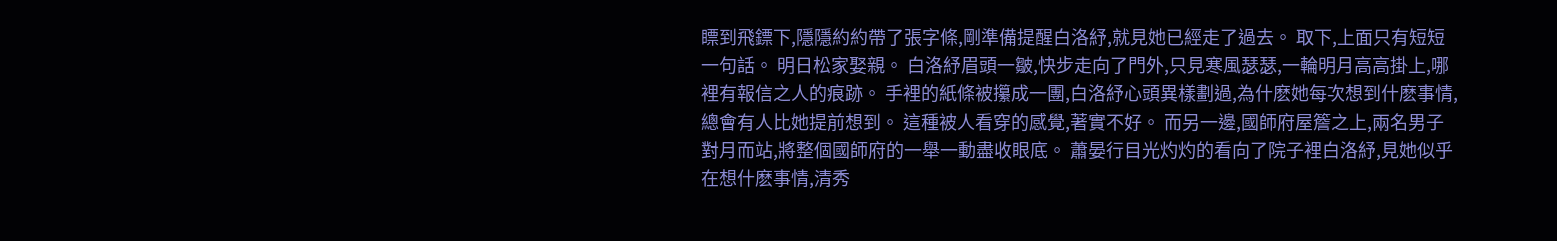瞟到飛鏢下,隱隱約約帶了張字條,剛準備提醒白洛紓,就見她已經走了過去。 取下,上面只有短短一句話。 明日松家娶親。 白洛紓眉頭一皺,快步走向了門外,只見寒風瑟瑟,一輪明月高高掛上,哪裡有報信之人的痕跡。 手裡的紙條被攥成一團,白洛紓心頭異樣劃過,為什麽她每次想到什麽事情,總會有人比她提前想到。 這種被人看穿的感覺,著實不好。 而另一邊,國師府屋簷之上,兩名男子對月而站,將整個國師府的一舉一動盡收眼底。 蕭晏行目光灼灼的看向了院子裡白洛紓,見她似乎在想什麽事情,清秀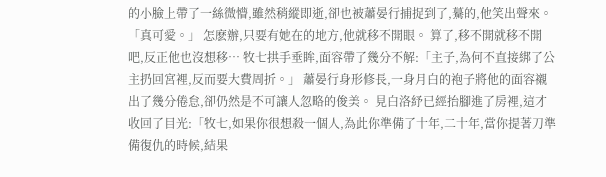的小臉上帶了一絲微懵,雖然稍縱即逝,卻也被蕭晏行捕捉到了,驀的,他笑出聲來。 「真可愛。」 怎麽辦,只要有她在的地方,他就移不開眼。 算了,移不開就移不開吧,反正他也沒想移… 牧七拱手垂眸,面容帶了幾分不解:「主子,為何不直接綁了公主扔回宮裡,反而要大費周折。」 蕭晏行身形修長,一身月白的袍子將他的面容襯出了幾分倦怠,卻仍然是不可讓人忽略的俊美。 見白洛紓已經抬腳進了房裡,這才收回了目光:「牧七,如果你很想殺一個人,為此你準備了十年,二十年,當你提著刀準備復仇的時候,結果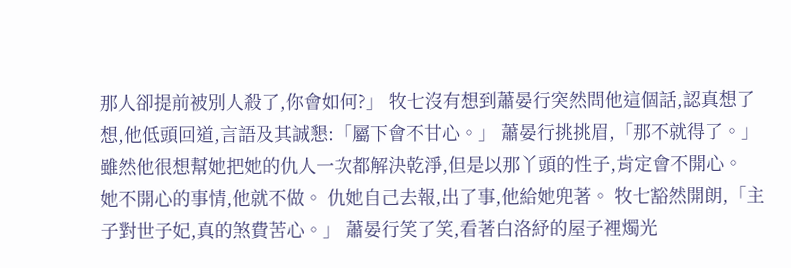那人卻提前被別人殺了,你會如何?」 牧七沒有想到蕭晏行突然問他這個話,認真想了想,他低頭回道,言語及其誠懇:「屬下會不甘心。」 蕭晏行挑挑眉,「那不就得了。」 雖然他很想幫她把她的仇人一次都解決乾淨,但是以那丫頭的性子,肯定會不開心。 她不開心的事情,他就不做。 仇她自己去報,出了事,他給她兜著。 牧七豁然開朗,「主子對世子妃,真的煞費苦心。」 蕭晏行笑了笑,看著白洛紓的屋子裡燭光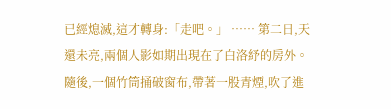已經熄滅,這才轉身:「走吧。」 …… 第二日,天還未亮,兩個人影如期出現在了白洛紓的房外。 隨後,一個竹筒捅破窗布,帶著一股青煙,吹了進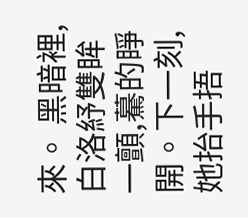來。 黑暗裡,白洛紓雙眸一顫,驀的睜開。下一刻,她抬手捂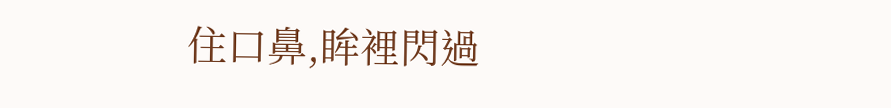住口鼻,眸裡閃過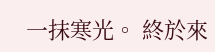一抹寒光。 終於來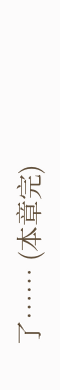了…… (本章完)